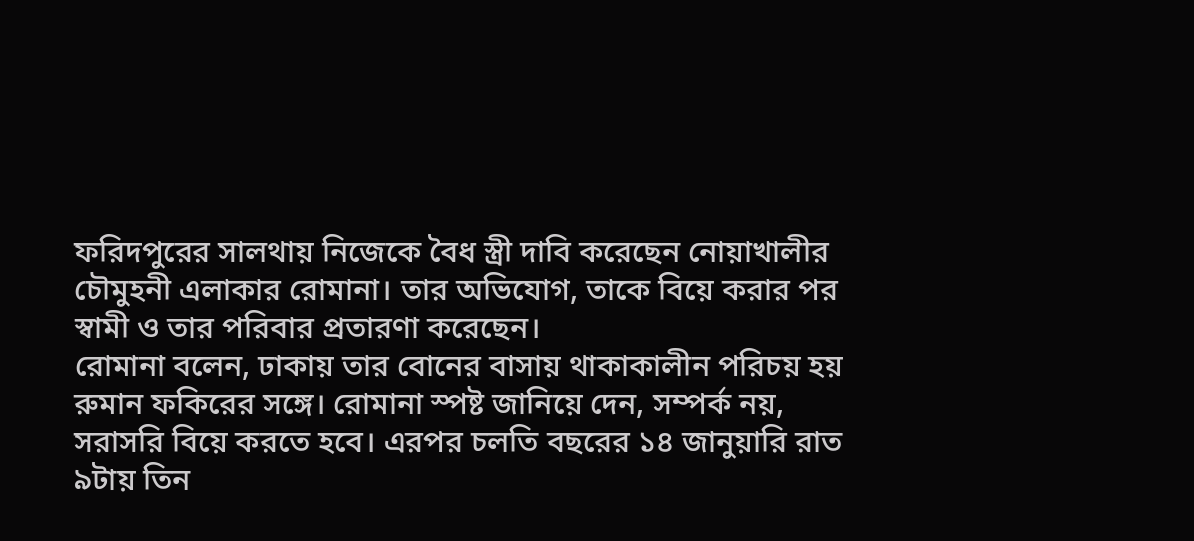ফরিদপুরের সালথায় নিজেকে বৈধ স্ত্রী দাবি করেছেন নোয়াখালীর চৌমুহনী এলাকার রোমানা। তার অভিযোগ, তাকে বিয়ে করার পর স্বামী ও তার পরিবার প্রতারণা করেছেন।
রোমানা বলেন, ঢাকায় তার বোনের বাসায় থাকাকালীন পরিচয় হয় রুমান ফকিরের সঙ্গে। রোমানা স্পষ্ট জানিয়ে দেন, সম্পর্ক নয়, সরাসরি বিয়ে করতে হবে। এরপর চলতি বছরের ১৪ জানুয়ারি রাত ৯টায় তিন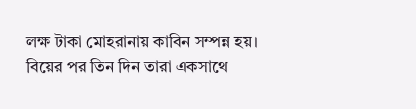লক্ষ টাকা মোহরানায় কাবিন সম্পন্ন হয়। বিয়ের পর তিন দিন তারা একসাথে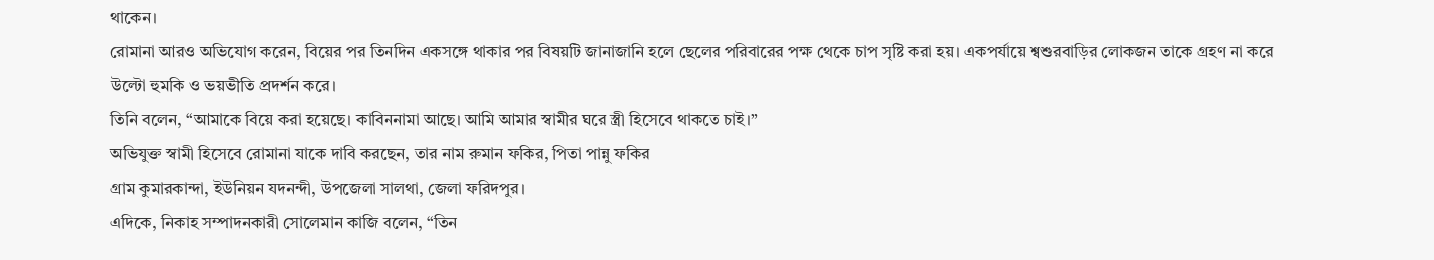থাকেন।
রোমানা আরও অভিযোগ করেন, বিয়ের পর তিনদিন একসঙ্গে থাকার পর বিষয়টি জানাজানি হলে ছেলের পরিবারের পক্ষ থেকে চাপ সৃষ্টি করা হয়। একপর্যায়ে শ্বশুরবাড়ির লোকজন তাকে গ্রহণ না করে উল্টো হুমকি ও ভয়ভীতি প্রদর্শন করে।
তিনি বলেন, “আমাকে বিয়ে করা হয়েছে। কাবিননামা আছে। আমি আমার স্বামীর ঘরে স্ত্রী হিসেবে থাকতে চাই।”
অভিযুক্ত স্বামী হিসেবে রোমানা যাকে দাবি করছেন, তার নাম রুমান ফকির, পিতা পান্নু ফকির
গ্রাম কুমারকান্দা, ইউনিয়ন যদনন্দী, উপজেলা সালথা, জেলা ফরিদপুর।
এদিকে, নিকাহ সম্পাদনকারী সোলেমান কাজি বলেন, “তিন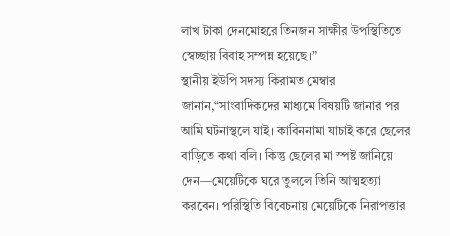লাখ টাকা দেনমোহরে তিনজন সাক্ষীর উপস্থিতিতে স্বেচ্ছায় বিবাহ সম্পন্ন হয়েছে।”
স্থানীয় ইউপি সদস্য কিরামত মেম্বার জানান,“সাংবাদিকদের মাধ্যমে বিষয়টি জানার পর আমি ঘটনাস্থলে যাই। কাবিননামা যাচাই করে ছেলের বাড়িতে কথা বলি। কিন্তু ছেলের মা স্পষ্ট জানিয়ে দেন—মেয়েটিকে ঘরে তুললে তিনি আত্মহত্যা করবেন। পরিস্থিতি বিবেচনায় মেয়েটিকে নিরাপত্তার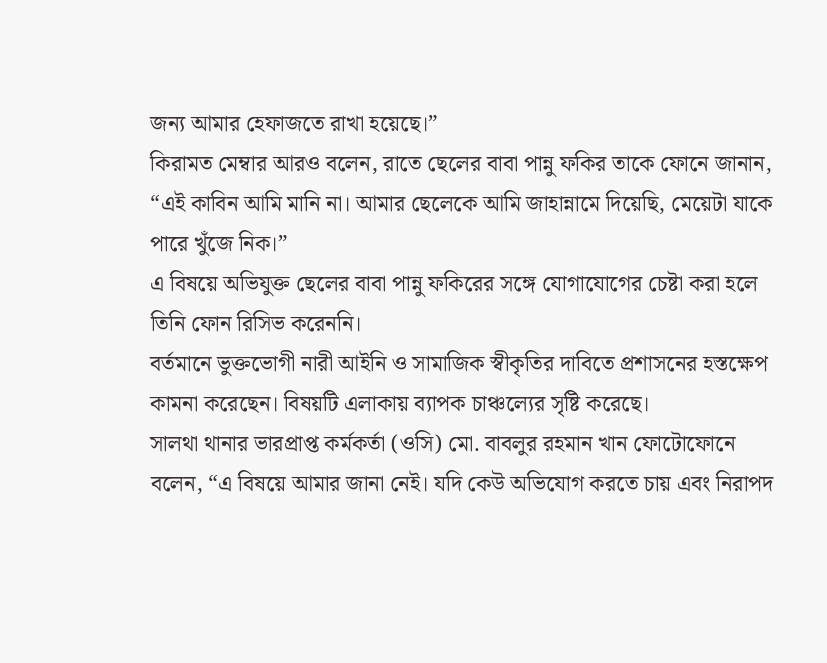জন্য আমার হেফাজতে রাখা হয়েছে।”
কিরামত মেম্বার আরও বলেন, রাতে ছেলের বাবা পান্নু ফকির তাকে ফোনে জানান,
“এই কাবিন আমি মানি না। আমার ছেলেকে আমি জাহান্নামে দিয়েছি, মেয়েটা যাকে পারে খুঁজে নিক।”
এ বিষয়ে অভিযুক্ত ছেলের বাবা পান্নু ফকিরের সঙ্গে যোগাযোগের চেষ্টা করা হলে তিনি ফোন রিসিভ করেননি।
বর্তমানে ভুক্তভোগী নারী আইনি ও সামাজিক স্বীকৃতির দাবিতে প্রশাসনের হস্তক্ষেপ কামনা করেছেন। বিষয়টি এলাকায় ব্যাপক চাঞ্চল্যের সৃষ্টি করেছে।
সালথা থানার ভারপ্রাপ্ত কর্মকর্তা (ওসি) মো. বাবলুর রহমান খান ফোটোফোনে বলেন, “এ বিষয়ে আমার জানা নেই। যদি কেউ অভিযোগ করতে চায় এবং নিরাপদ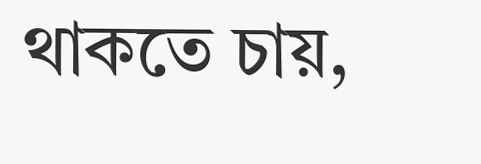থাকতে চায়,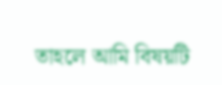তাহলে আমি বিষয়টি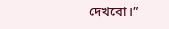দেখবো।”